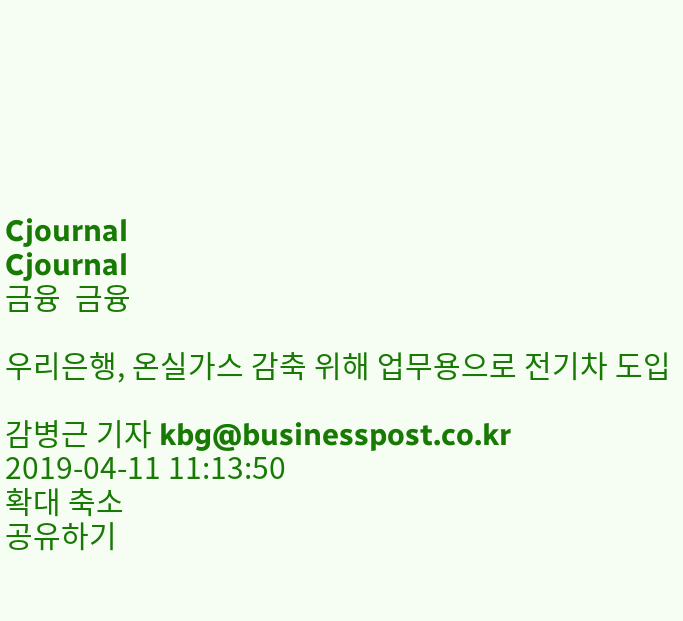Cjournal
Cjournal
금융  금융

우리은행, 온실가스 감축 위해 업무용으로 전기차 도입

감병근 기자 kbg@businesspost.co.kr 2019-04-11 11:13:50
확대 축소
공유하기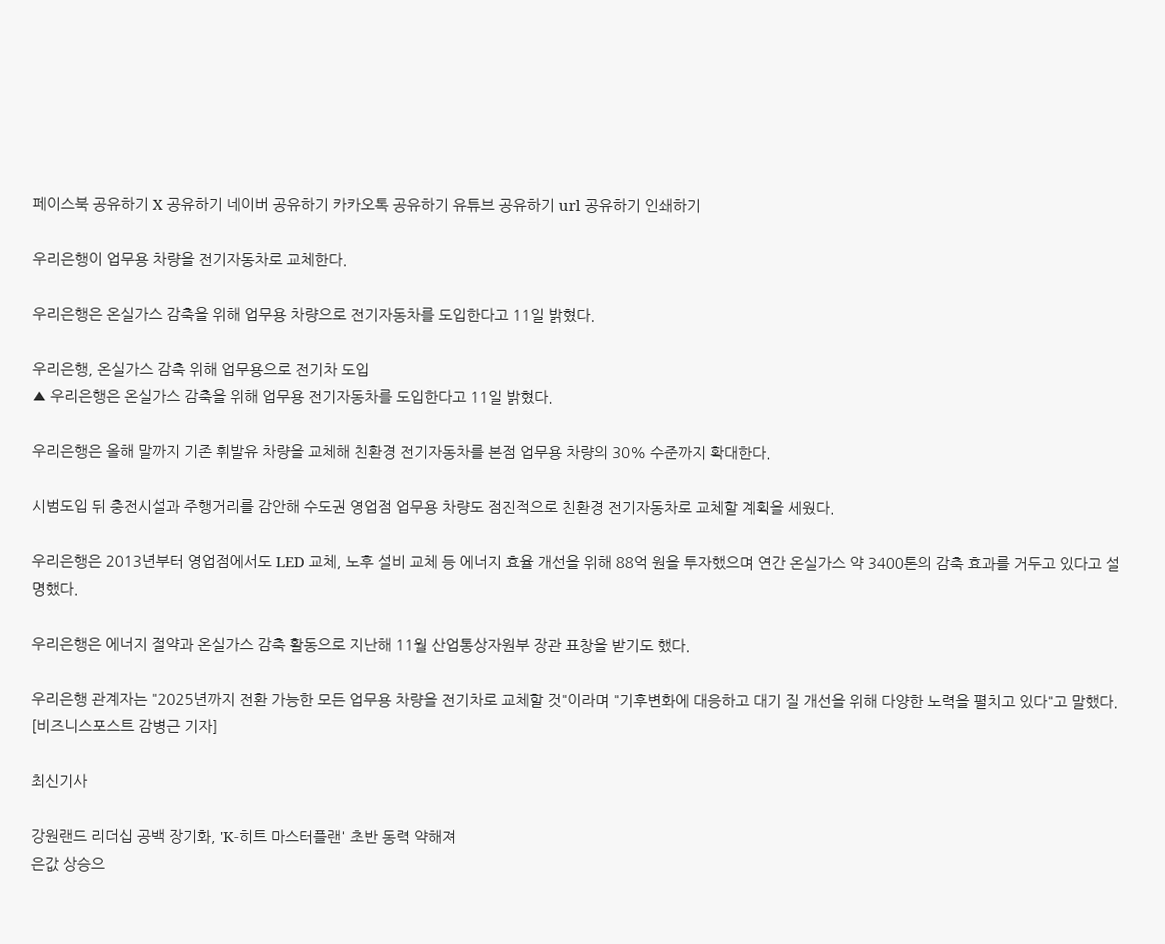페이스북 공유하기 X 공유하기 네이버 공유하기 카카오톡 공유하기 유튜브 공유하기 url 공유하기 인쇄하기

우리은행이 업무용 차량을 전기자동차로 교체한다.

우리은행은 온실가스 감축을 위해 업무용 차량으로 전기자동차를 도입한다고 11일 밝혔다.

우리은행, 온실가스 감축 위해 업무용으로 전기차 도입
▲ 우리은행은 온실가스 감축을 위해 업무용 전기자동차를 도입한다고 11일 밝혔다.

우리은행은 올해 말까지 기존 휘발유 차량을 교체해 친환경 전기자동차를 본점 업무용 차량의 30% 수준까지 확대한다.

시범도입 뒤 충전시설과 주행거리를 감안해 수도권 영업점 업무용 차량도 점진적으로 친환경 전기자동차로 교체할 계획을 세웠다.

우리은행은 2013년부터 영업점에서도 LED 교체, 노후 설비 교체 등 에너지 효율 개선을 위해 88억 원을 투자했으며 연간 온실가스 약 3400톤의 감축 효과를 거두고 있다고 설명했다.

우리은행은 에너지 절약과 온실가스 감축 활동으로 지난해 11월 산업통상자원부 장관 표창을 받기도 했다.

우리은행 관계자는 "2025년까지 전환 가능한 모든 업무용 차량을 전기차로 교체할 것"이라며 "기후변화에 대응하고 대기 질 개선을 위해 다양한 노력을 펼치고 있다"고 말했다. [비즈니스포스트 감병근 기자]

최신기사

강원랜드 리더십 공백 장기화, 'K-히트 마스터플랜' 초반 동력 약해져
은값 상승으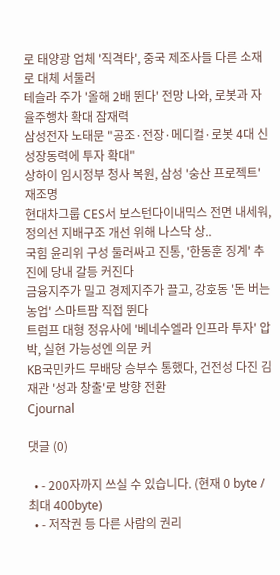로 태양광 업체 '직격타', 중국 제조사들 다른 소재로 대체 서둘러
테슬라 주가 '올해 2배 뛴다' 전망 나와, 로봇과 자율주행차 확대 잠재력
삼성전자 노태문 "공조·전장·메디컬·로봇 4대 신성장동력에 투자 확대"
상하이 임시정부 청사 복원, 삼성 '숭산 프로젝트' 재조명
현대차그룹 CES서 보스턴다이내믹스 전면 내세워, 정의선 지배구조 개선 위해 나스닥 상..
국힘 윤리위 구성 둘러싸고 진통, '한동훈 징계' 추진에 당내 갈등 커진다
금융지주가 밀고 경제지주가 끌고, 강호동 '돈 버는 농업' 스마트팜 직접 뛴다
트럼프 대형 정유사에 '베네수엘라 인프라 투자' 압박, 실현 가능성엔 의문 커
KB국민카드 무배당 승부수 통했다, 건전성 다진 김재관 '성과 창출'로 방향 전환
Cjournal

댓글 (0)

  • - 200자까지 쓰실 수 있습니다. (현재 0 byte / 최대 400byte)
  • - 저작권 등 다른 사람의 권리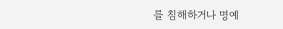를 침해하거나 명예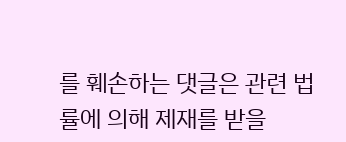를 훼손하는 댓글은 관련 법률에 의해 제재를 받을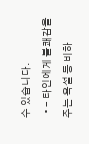수 있습니다.
  • - 타인에게 불쾌감을 주는 욕설 등 비하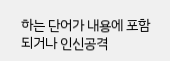하는 단어가 내용에 포함되거나 인신공격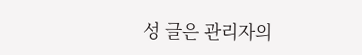성 글은 관리자의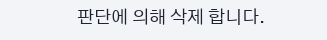판단에 의해 삭제 합니다.